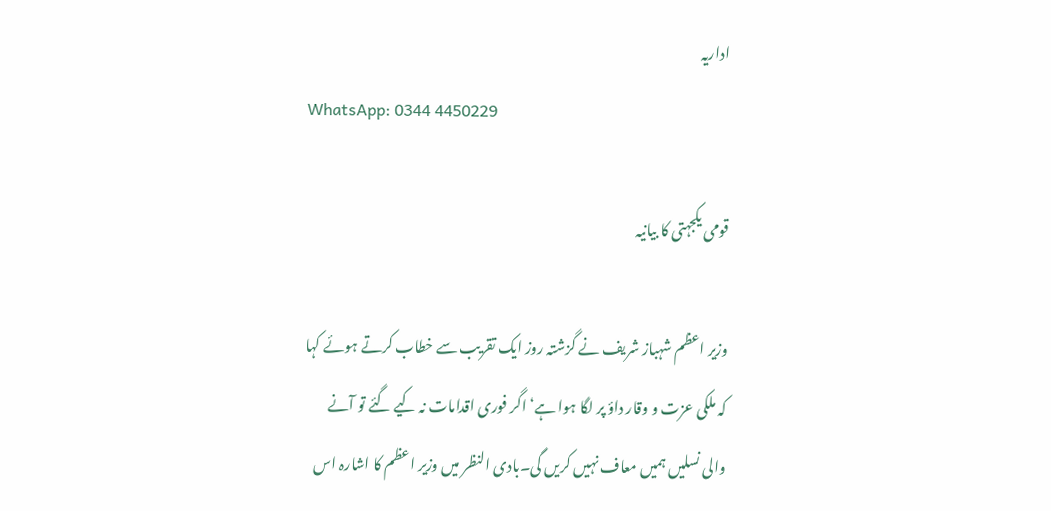اداریہ
WhatsApp: 0344 4450229

قومی یکجہتی کا بیانیہ

وزیر اعظم شہباز شریف نے گزشتہ روز ایک تقریب سے خطاب کرتے ہوئے کہا کہ ملکی عزت و وقار داؤ پر لگا ہوا ہے‘ اگر فوری اقدامات نہ کیے گئے تو آنے والی نسلیں ہمیں معاف نہیں کریں گی۔بادی النظر میں وزیر اعظم کا اشارہ اس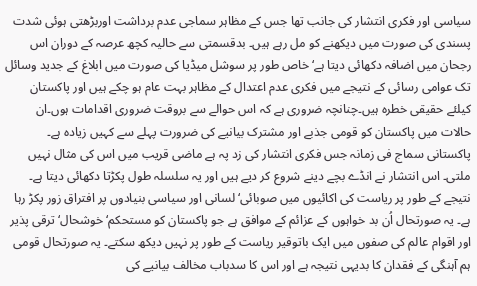سیاسی اور فکری انتشار کی جانب تھا جس کے مظاہر سماجی عدم برداشت اوربڑھتی ہوئی شدت پسندی کی صورت میں دیکھنے کو مل رہے ہیں۔ بدقسمتی سے حالیہ کچھ عرصہ کے دوران اس رجحان میں اضافہ دکھائی دیتا ہے‘ خاص طور پر سوشل میڈیا کی صورت میں ابلاغ کے جدید وسائل تک عوامی رسائی کے نتیجے میں فکری عدم اعتدال کے مظاہر بہت عام ہو چکے ہیں اور پاکستان کیلئے حقیقی خطرہ ہیں۔چنانچہ ضروری ہے کہ اس حوالے سے بروقت ضروری اقدامات ہوں۔ان حالات میں پاکستان کو قومی جذبے اور مشترک بیانیے کی ضرورت پہلے سے کہیں زیادہ ہے۔ پاکستانی سماج فی زمانہ جس فکری انتشار کی زد پہ ہے ماضی قریب میں اس کی مثال نہیں ملتی۔ اس انتشار نے انڈے بچے دینے شروع کر دیے ہیں اور یہ سلسلہ طول پکڑتا دکھائی دیتا ہے۔ نتیجے کے طور پر ریاست کی اکائیوں میں صوبائی‘ لسانی اور سیاسی بنیادوں پر افتراق زور پکڑ رہا ہے۔ یہ صورتحال اُن بد خواہوں کے عزائم کے موافق ہے جو پاکستان کو مستحکم‘ خوشحال‘ ترقی پذیر اور اقوام عالم کی صفوں میں ایک باتوقیر ریاست کے طور پر نہیں دیکھ سکتے۔ یہ صورتحال قومی ہم آہنگی کے فقدان کا بدیہی نتیجہ ہے اور اس کا سدباب مخالف بیانیے کی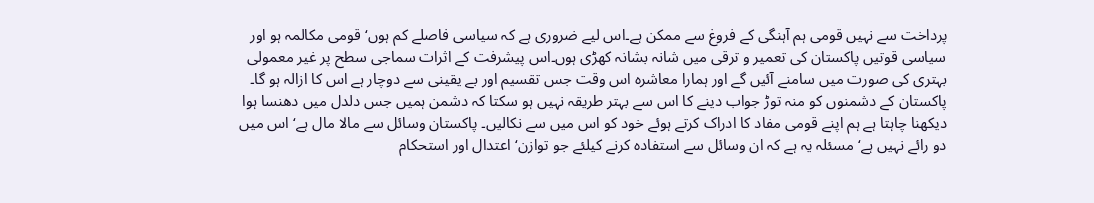پرداخت سے نہیں قومی ہم آہنگی کے فروغ سے ممکن ہے۔اس لیے ضروری ہے کہ سیاسی فاصلے کم ہوں‘ قومی مکالمہ ہو اور سیاسی قوتیں پاکستان کی تعمیر و ترقی میں شانہ بشانہ کھڑی ہوں۔اس پیشرفت کے اثرات سماجی سطح پر غیر معمولی بہتری کی صورت میں سامنے آئیں گے اور ہمارا معاشرہ اس وقت جس تقسیم اور بے یقینی سے دوچار ہے اس کا ازالہ ہو گا۔ پاکستان کے دشمنوں کو منہ توڑ جواب دینے کا اس سے بہتر طریقہ نہیں ہو سکتا کہ دشمن ہمیں جس دلدل میں دھنسا ہوا دیکھنا چاہتا ہے ہم اپنے قومی مفاد کا ادراک کرتے ہوئے خود کو اس میں سے نکالیں۔ پاکستان وسائل سے مالا مال ہے‘ اس میں دو رائے نہیں ہے‘ مسئلہ یہ ہے کہ ان وسائل سے استفادہ کرنے کیلئے جو توازن‘ اعتدال اور استحکام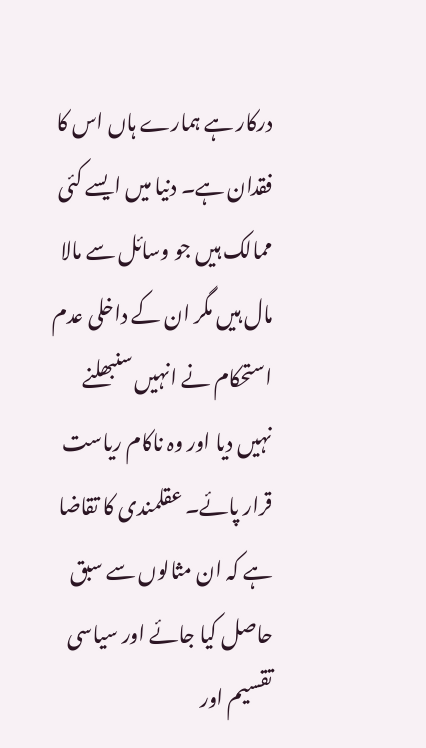درکار ہے ہمارے ہاں اس کا فقدان ہے۔ دنیا میں ایسے کئی ممالک ہیں جو وسائل سے مالا مال ہیں مگر ان کے داخلی عدم استحکام نے انہیں سنبھلنے نہیں دیا اور وہ ناکام ریاست قرار پائے۔ عقلمندی کا تقاضا ہے کہ ان مثالوں سے سبق حاصل کیا جائے اور سیاسی تقسیم اور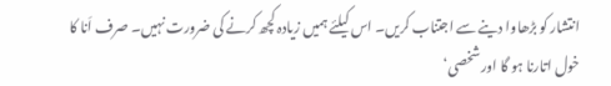انتشار کو بڑھاوا دینے سے اجتناب کریں۔ اس کیلئے ہمیں زیادہ کچھ کرنے کی ضرورت نہیں۔ صرف اَنا کا خول اتارنا ہو گا اور شخصی‘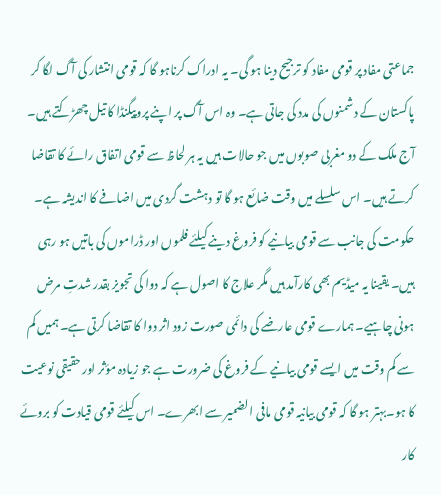جماعتی مفاد پر قومی مفاد کو ترجیح دینا ہو گی۔ یہ ادراک کرناہو گا کہ قومی انتشار کی آگ لگا کر پاکستان کے دشمنوں کی مدد کی جاتی ہے۔ وہ اس آگ پر اپنے پروپیگنڈا کا تیل چھڑکتے ہیں۔ آج ملک کے دو مغربی صوبوں میں جو حالات ہیں یہ ہر لحاظ سے قومی اتفاق رائے کا تقاضا کرتے ہیں۔ اس سلسلے میں وقت ضائع ہو گا تو دہشت گردی میں اضافے کا اندیشہ ہے۔ حکومت کی جانب سے قومی بیانیے کو فروغ دینے کیلئے فلموں اور ڈراموں کی باتیں ہو رہی ہیں۔ یقینا یہ میڈیم بھی کارآمد ہیں مگر علاج کا اصول ہے کہ دوا کی تجویز بقدر شدتِ مرض ہونی چاہیے۔ ہمارے قومی عارضے کی دائمی صورت زود اثر دوا کا تقاضا کرتی ہے۔ ہمیں کم سے کم وقت میں ایسے قومی بیانیے کے فروغ کی ضرورت ہے جو زیادہ مؤثر اور حقیقی نوعیت کا ہو۔بہتر ہو گا کہ قومی بیانیہ قومی مافی الضمیر سے ابھرے۔ اس کیلئے قومی قیادت کو بروئے کار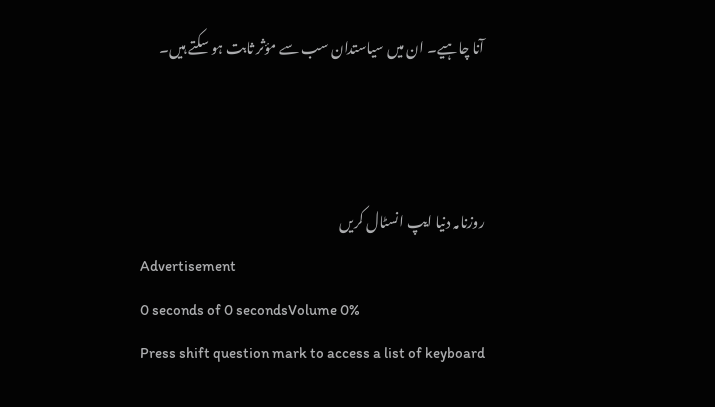آنا چاہیے۔ ان میں سیاستدان سب سے مؤثر ثابت ہو سکتے ہیں۔



روزنامہ دنیا ایپ انسٹال کریں
Advertisement
0 seconds of 0 secondsVolume 0%
Press shift question mark to access a list of keyboard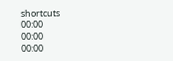shortcuts
00:00
00:00
00:00